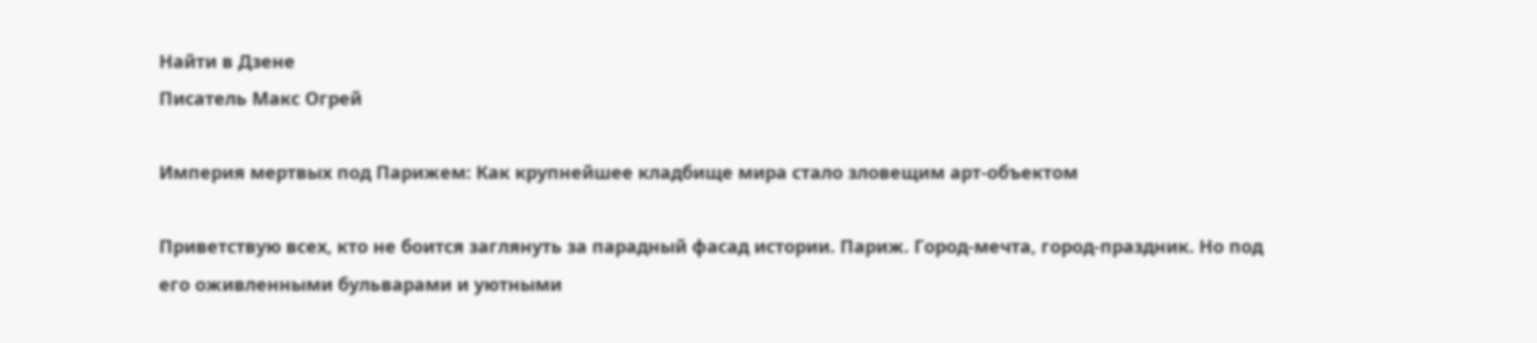Найти в Дзене
Писатель Макс Огрей

Империя мертвых под Парижем: Как крупнейшее кладбище мира стало зловещим арт-объектом

Приветствую всех, кто не боится заглянуть за парадный фасад истории. Париж. Город-мечта, город-праздник. Но под его оживленными бульварами и уютными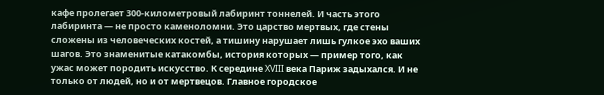кафе пролегает 300-километровый лабиринт тоннелей. И часть этого лабиринта — не просто каменоломни. Это царство мертвых, где стены сложены из человеческих костей, а тишину нарушает лишь гулкое эхо ваших шагов. Это знаменитые катакомбы, история которых — пример того, как ужас может породить искусство. К середине XVIII века Париж задыхался. И не только от людей, но и от мертвецов. Главное городское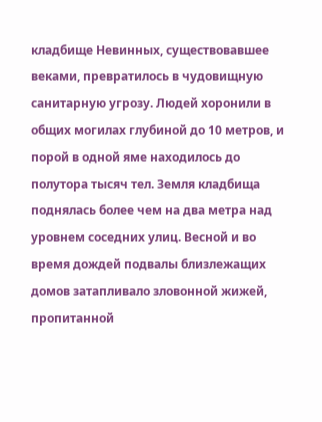кладбище Невинных, существовавшее веками, превратилось в чудовищную санитарную угрозу. Людей хоронили в общих могилах глубиной до 10 метров, и порой в одной яме находилось до полутора тысяч тел. Земля кладбища поднялась более чем на два метра над уровнем соседних улиц. Весной и во время дождей подвалы близлежащих домов затапливало зловонной жижей, пропитанной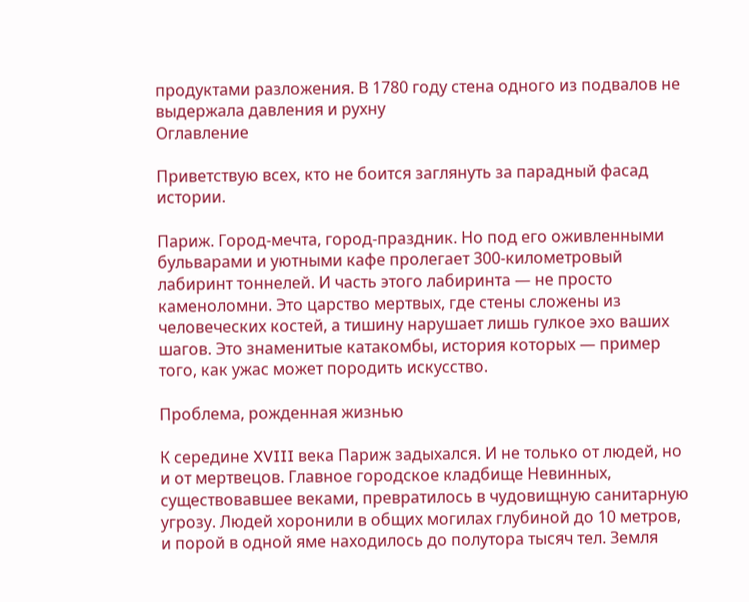продуктами разложения. В 1780 году стена одного из подвалов не выдержала давления и рухну
Оглавление

Приветствую всех, кто не боится заглянуть за парадный фасад истории.

Париж. Город-мечта, город-праздник. Но под его оживленными бульварами и уютными кафе пролегает 300-километровый лабиринт тоннелей. И часть этого лабиринта — не просто каменоломни. Это царство мертвых, где стены сложены из человеческих костей, а тишину нарушает лишь гулкое эхо ваших шагов. Это знаменитые катакомбы, история которых — пример того, как ужас может породить искусство.

Проблема, рожденная жизнью

К середине XVIII века Париж задыхался. И не только от людей, но и от мертвецов. Главное городское кладбище Невинных, существовавшее веками, превратилось в чудовищную санитарную угрозу. Людей хоронили в общих могилах глубиной до 10 метров, и порой в одной яме находилось до полутора тысяч тел. Земля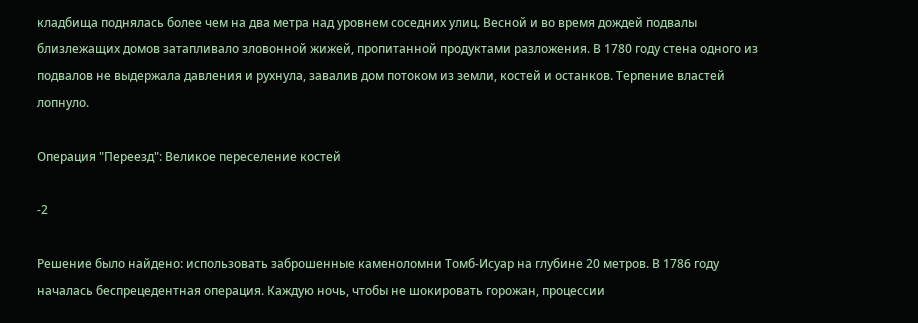кладбища поднялась более чем на два метра над уровнем соседних улиц. Весной и во время дождей подвалы близлежащих домов затапливало зловонной жижей, пропитанной продуктами разложения. В 1780 году стена одного из подвалов не выдержала давления и рухнула, завалив дом потоком из земли, костей и останков. Терпение властей лопнуло.

Операция "Переезд": Великое переселение костей

-2

Решение было найдено: использовать заброшенные каменоломни Томб-Исуар на глубине 20 метров. В 1786 году началась беспрецедентная операция. Каждую ночь, чтобы не шокировать горожан, процессии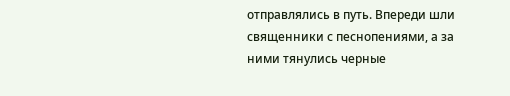отправлялись в путь. Впереди шли священники с песнопениями, а за ними тянулись черные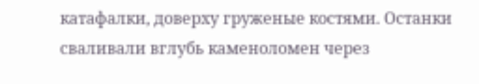катафалки, доверху груженые костями. Останки сваливали вглубь каменоломен через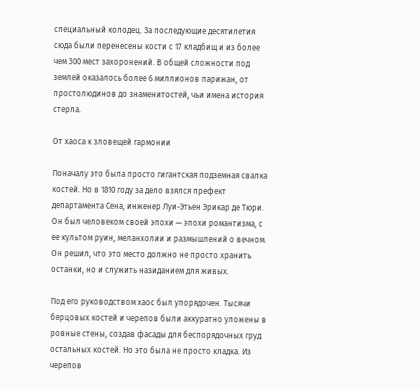специальный колодец. За последующие десятилетия сюда были перенесены кости с 17 кладбищ и из более чем 300 мест захоронений. В общей сложности под землей оказалось более 6 миллионов парижан, от простолюдинов до знаменитостей, чьи имена история стерла.

От хаоса к зловещей гармонии

Поначалу это была просто гигантская подземная свалка костей. Но в 1810 году за дело взялся префект департамента Сена, инженер Луи-Этьен Эрикар де Тюри. Он был человеком своей эпохи — эпохи романтизма, с ее культом руин, меланхолии и размышлений о вечном. Он решил, что это место должно не просто хранить останки, но и служить назиданием для живых.

Под его руководством хаос был упорядочен. Тысячи берцовых костей и черепов были аккуратно уложены в ровные стены, создав фасады для беспорядочных груд остальных костей. Но это была не просто кладка. Из черепов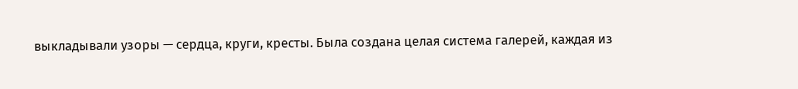выкладывали узоры — сердца, круги, кресты. Была создана целая система галерей, каждая из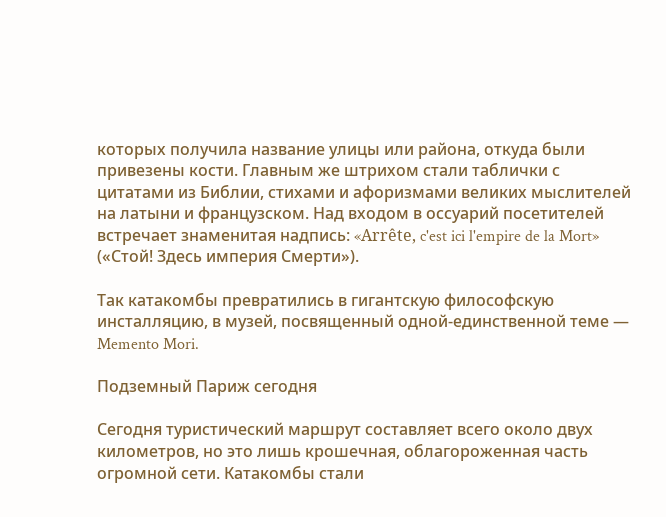которых получила название улицы или района, откуда были привезены кости. Главным же штрихом стали таблички с цитатами из Библии, стихами и афоризмами великих мыслителей на латыни и французском. Над входом в оссуарий посетителей встречает знаменитая надпись: «Arrête, c'est ici l'empire de la Mort» («Стой! Здесь империя Смерти»).

Так катакомбы превратились в гигантскую философскую инсталляцию, в музей, посвященный одной-единственной теме — Memento Mori.

Подземный Париж сегодня

Сегодня туристический маршрут составляет всего около двух километров, но это лишь крошечная, облагороженная часть огромной сети. Катакомбы стали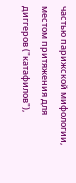частью парижской мифологии, местом притяжения для диггеров ("катафилов"),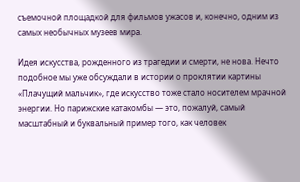съемочной площадкой для фильмов ужасов и, конечно, одним из самых необычных музеев мира.

Идея искусства, рожденного из трагедии и смерти, не нова. Нечто подобное мы уже обсуждали в истории о проклятии картины «Плачущий мальчик», где искусство тоже стало носителем мрачной энергии. Но парижские катакомбы — это, пожалуй, самый масштабный и буквальный пример того, как человек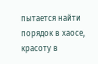пытается найти порядок в хаосе, красоту в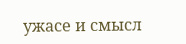ужасе и смысл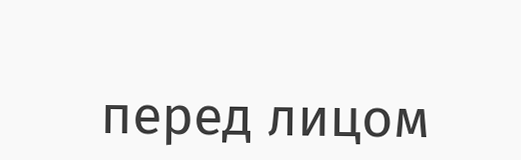перед лицом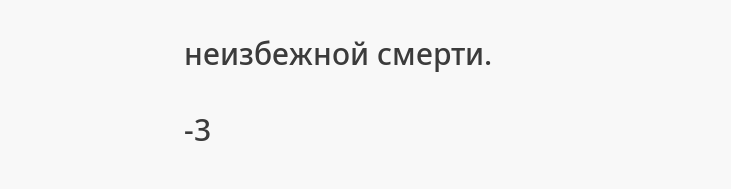неизбежной смерти.

-3